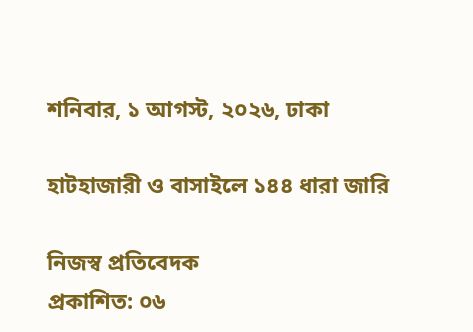শনিবার, ১ আগস্ট, ২০২৬, ঢাকা

হাটহাজারী ও বাসাইলে ১৪৪ ধারা জারি

নিজস্ব প্রতিবেদক
প্রকাশিত: ০৬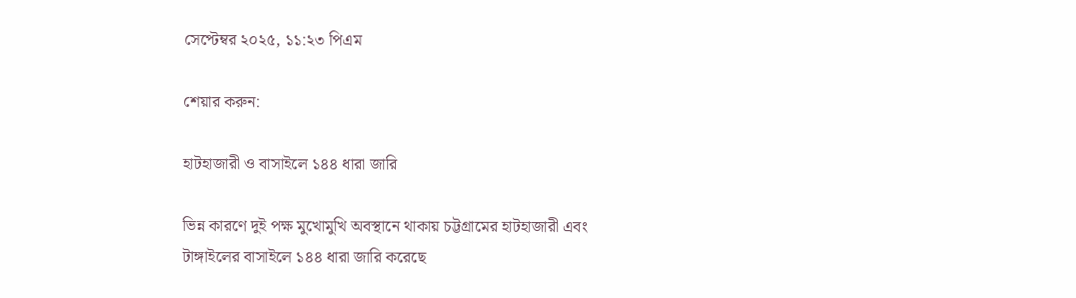সেপ্টেম্বর ২০২৫, ১১:২৩ পিএম

শেয়ার করুন:

হাটহাজারী ও বাসাইলে ১৪৪ ধারা জারি

ভিন্ন কারণে দুই পক্ষ মুখোমুখি অবস্থানে থাকায় চট্টগ্রামের হাটহাজারী এবং টাঙ্গাইলের বাসাইলে ১৪৪ ধারা জারি করেছে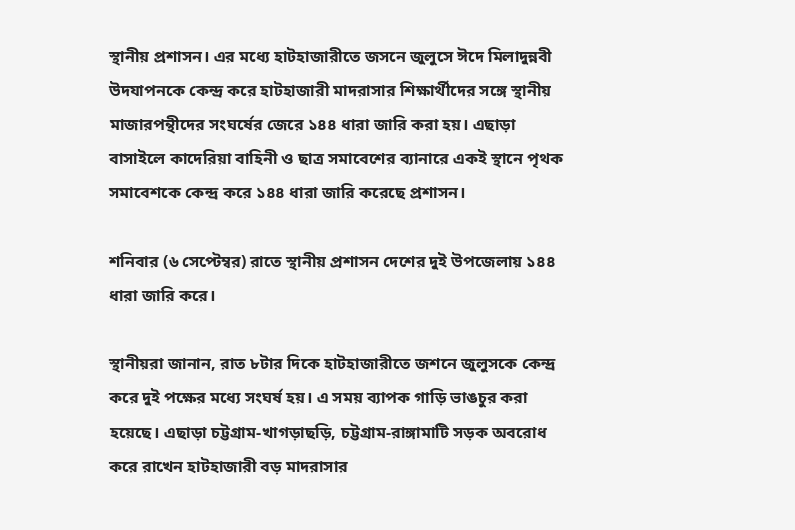স্থানীয় প্রশাসন। এর মধ্যে হাটহাজারীতে জসনে জুলুসে ঈদে মিলাদুন্নবী উদযাপনকে কেন্দ্র করে হাটহাজারী মাদরাসার শিক্ষার্থীদের সঙ্গে স্থানীয় মাজারপন্থীদের সংঘর্ষের জেরে ১৪৪ ধারা জারি করা হয়। এছাড়া বাসাইলে কাদেরিয়া বাহিনী ও ছাত্র সমাবেশের ব্যানারে একই স্থানে পৃথক সমাবেশকে কেন্দ্র করে ১৪৪ ধারা জারি করেছে প্রশাসন।

শনিবার (৬ সেপ্টেম্বর) রাতে স্থানীয় প্রশাসন দেশের দুই উপজেলায় ১৪৪ ধারা জারি করে।

স্থানীয়রা জানান, রাত ৮টার দিকে হাটহাজারীতে জশনে জুলুসকে কেন্দ্র করে দুই পক্ষের মধ্যে সংঘর্ষ হয়। এ সময় ব্যাপক গাড়ি ভাঙচুর করা হয়েছে। এছাড়া চট্টগ্রাম-খাগড়াছড়ি, চট্টগ্রাম-রাঙ্গামাটি সড়ক অবরোধ করে রাখেন হাটহাজারী বড় মাদরাসার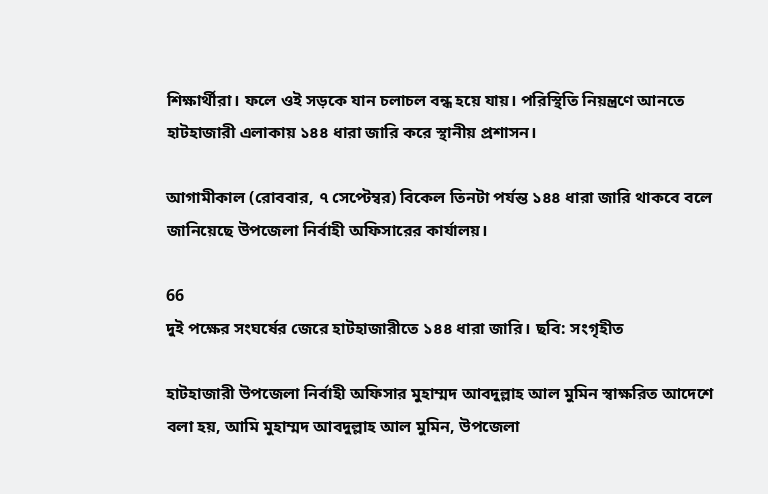শিক্ষার্থীরা। ফলে ওই সড়কে যান চলাচল বন্ধ হয়ে যায়। পরিস্থিতি নিয়ন্ত্রণে আনতে হাটহাজারী এলাকায় ১৪৪ ধারা জারি করে স্থানীয় প্রশাসন।

আগামীকাল (রোববার, ৭ সেপ্টেম্বর) বিকেল তিনটা পর্যন্ত ১৪৪ ধারা জারি থাকবে বলে জানিয়েছে উপজেলা নির্বাহী অফিসারের কার্যালয়।

66
দুই পক্ষের সংঘর্ষের জেরে হাটহাজারীতে ১৪৪ ধারা জারি। ছবি: সংগৃহীত

হাটহাজারী উপজেলা নির্বাহী অফিসার মুহাম্মদ আবদুল্লাহ আল মুমিন স্বাক্ষরিত আদেশে বলা হয়, আমি মুহাম্মদ আবদুল্লাহ আল মুমিন, উপজেলা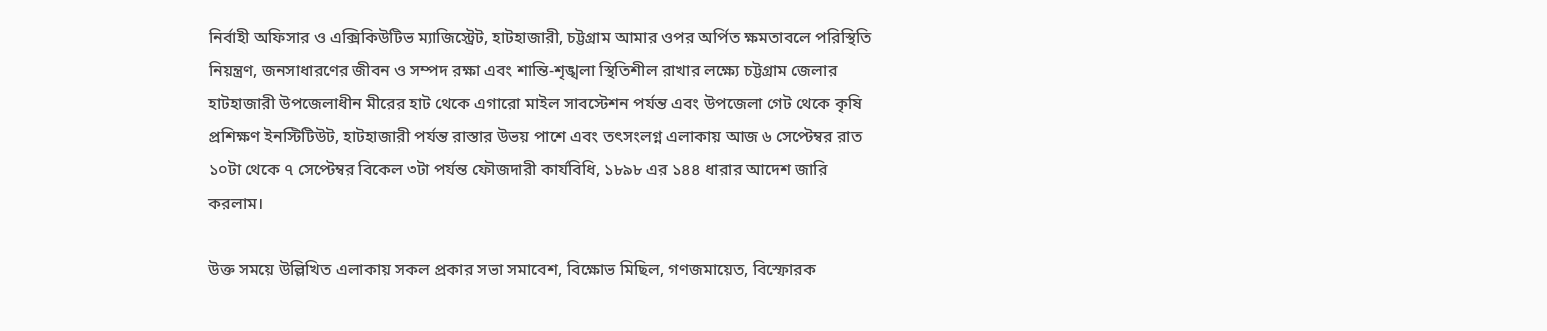নির্বাহী অফিসার ও এক্সিকিউটিভ ম্যাজিস্ট্রেট, হাটহাজারী, চট্টগ্রাম আমার ওপর অর্পিত ক্ষমতাবলে পরিস্থিতি নিয়ন্ত্রণ, জনসাধারণের জীবন ও সম্পদ রক্ষা এবং শান্তি-শৃঙ্খলা স্থিতিশীল রাখার লক্ষ্যে চট্টগ্রাম জেলার হাটহাজারী উপজেলাধীন মীরের হাট থেকে এগারো মাইল সাবস্টেশন পর্যন্ত এবং উপজেলা গেট থেকে কৃষি প্রশিক্ষণ ইনস্টিটিউট, হাটহাজারী পর্যন্ত রাস্তার উভয় পাশে এবং তৎসংলগ্ন এলাকায় আজ ৬ সেপ্টেম্বর রাত ১০টা থেকে ৭ সেপ্টেম্বর বিকেল ৩টা পর্যন্ত ফৌজদারী কার্যবিধি, ১৮৯৮ এর ১৪৪ ধারার আদেশ জারি করলাম।

উক্ত সময়ে উল্লিখিত এলাকায় সকল প্রকার সভা সমাবেশ, বিক্ষোভ মিছিল, গণজমায়েত, বিস্ফোরক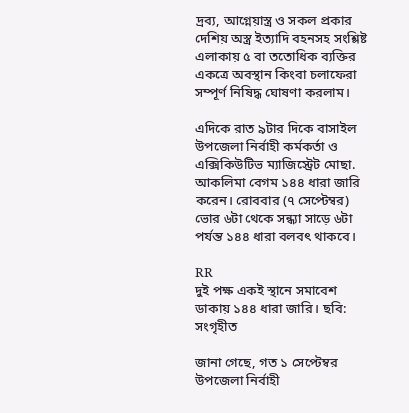দ্রব্য, আগ্নেয়াস্ত্র ও সকল প্রকার দেশিয় অস্ত্র ইত্যাদি বহনসহ সংশ্লিষ্ট এলাকায় ৫ বা ততোধিক ব্যক্তির একত্রে অবস্থান কিংবা চলাফেরা সম্পূর্ণ নিষিদ্ধ ঘোষণা করলাম।

এদিকে রাত ৯টার দিকে বাসাইল উপজেলা নির্বাহী কর্মকর্তা ও এক্সিকিউটিভ ম্যাজিস্ট্রেট মোছা. আকলিমা বেগম ১৪৪ ধারা জারি করেন। রোববার (৭ সেপ্টেম্বর) ভোর ৬টা থেকে সন্ধ্যা সাড়ে ৬টা পর্যন্ত ১৪৪ ধারা বলবৎ থাকবে।

RR
দুই পক্ষ একই স্থানে সমাবেশ ডাকায় ১৪৪ ধারা জারি। ছবি: সংগৃহীত

জানা গেছে, গত ১ সেপ্টেম্বর উপজেলা নির্বাহী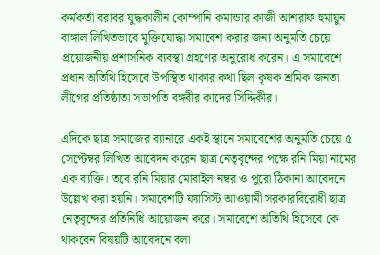কর্মকর্তা বরাবর যুদ্ধকালীন কোম্পানি কমান্ডার কাজী আশরাফ হুমায়ুন বাঙ্গাল লিখিতভাবে মুক্তিযোদ্ধা সমাবেশ করার জন্য অনুমতি চেয়ে প্রয়োজনীয় প্রশাসনিক ব্যবস্থা গ্রহণের অনুরোধ করেন। এ সমাবেশে প্রধান অতিথি হিসেবে উপস্থিত থাকার কথা ছিল কৃষক শ্রমিক জনতা লীগের প্রতিষ্ঠাতা সভাপতি বঙ্গবীর কাদের সিদ্দিকীর।

এদিকে ছাত্র সমাজের ব্যানারে একই স্থানে সমাবেশের অনুমতি চেয়ে ৫ সেপ্টেম্বর লিখিত আবেদন করেন ছাত্র নেতৃবৃন্দের পক্ষে রনি মিয়া নামের এক ব্যক্তি। তবে রনি মিয়ার মোবাইল নম্বর ও পুরো ঠিকানা আবেদনে উল্লেখ করা হয়নি। সমাবেশটি ফ্যাসিস্ট আওয়ামী সরকারবিরোধী ছাত্র নেতৃবৃন্দের প্রতিনিধি আয়োজন করে। সমাবেশে অতিথি হিসেবে কে থাকবেন বিষয়টি আবেদনে বলা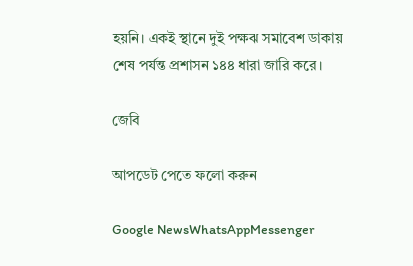হয়নি। একই স্থানে দুই পক্ষঝ সমাবেশ ডাকায় শেষ পর্যন্ত প্রশাসন ১৪৪ ধারা জারি করে।

জেবি

আপডেট পেতে ফলো করুন

Google NewsWhatsAppMessenger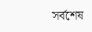সর্বশেষ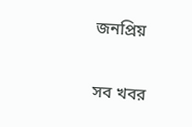জনপ্রিয়

সব খবর